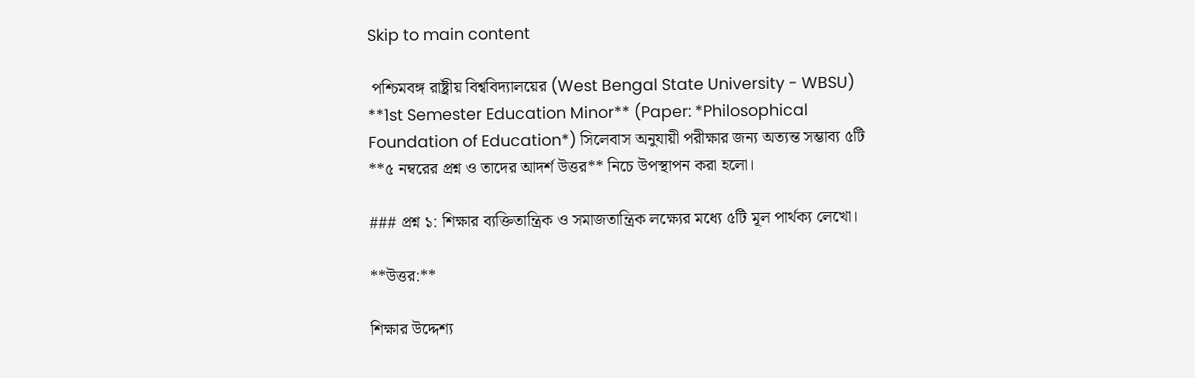Skip to main content

 পশ্চিমবঙ্গ রাষ্ট্রীয় বিশ্ববিদ্যালয়ের (West Bengal State University - WBSU) **1st Semester Education Minor** (Paper: *Philosophical Foundation of Education*) সিলেবাস অনুযায়ী পরীক্ষার জন্য অত্যন্ত সম্ভাব্য ৫টি **৫ নম্বরের প্রশ্ন ও তাদের আদর্শ উত্তর** নিচে উপস্থাপন করা হলো।

### প্রশ্ন ১: শিক্ষার ব্যক্তিতান্ত্রিক ও সমাজতান্ত্রিক লক্ষ্যের মধ্যে ৫টি মূল পার্থক্য লেখো।

**উত্তর:**

শিক্ষার উদ্দেশ্য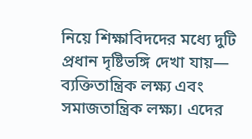নিয়ে শিক্ষাবিদদের মধ্যে দুটি প্রধান দৃষ্টিভঙ্গি দেখা যায়— ব্যক্তিতান্ত্রিক লক্ষ্য এবং সমাজতান্ত্রিক লক্ষ্য। এদের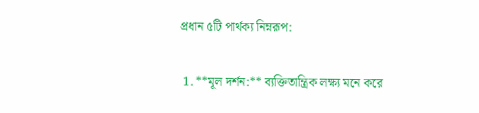প্রধান ৫টি পার্থক্য নিম্নরূপ:

 1. **মূল দর্শন:** ব্যক্তিতান্ত্রিক লক্ষ্য মনে করে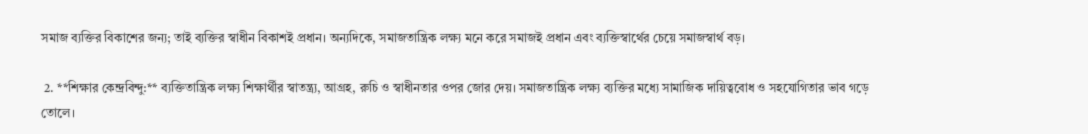সমাজ ব্যক্তির বিকাশের জন্য; তাই ব্যক্তির স্বাধীন বিকাশই প্রধান। অন্যদিকে, সমাজতান্ত্রিক লক্ষ্য মনে করে সমাজই প্রধান এবং ব্যক্তিস্বার্থের চেয়ে সমাজস্বার্থ বড়।

 2. **শিক্ষার কেন্দ্রবিন্দু:** ব্যক্তিতান্ত্রিক লক্ষ্য শিক্ষার্থীর স্বাতন্ত্র্য, আগ্রহ, রুচি ও স্বাধীনতার ওপর জোর দেয়। সমাজতান্ত্রিক লক্ষ্য ব্যক্তির মধ্যে সামাজিক দায়িত্ববোধ ও সহযোগিতার ভাব গড়ে তোলে।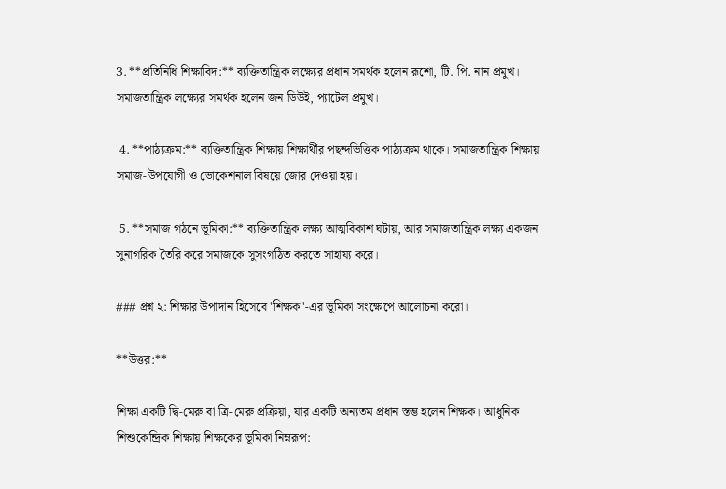3. **প্রতিনিধি শিক্ষাবিদ:** ব্যক্তিতান্ত্রিক লক্ষ্যের প্রধান সমর্থক হলেন রূশো, টি. পি. নান প্রমুখ। সমাজতান্ত্রিক লক্ষ্যের সমর্থক হলেন জন ডিউই, প্যাটেল প্রমুখ।

 4. **পাঠ্যক্রম:** ব্যক্তিতান্ত্রিক শিক্ষায় শিক্ষার্থীর পছন্দভিত্তিক পাঠ্যক্রম থাকে। সমাজতান্ত্রিক শিক্ষায় সমাজ-উপযোগী ও ভোকেশনাল বিষয়ে জোর দেওয়া হয়।

 5. **সমাজ গঠনে ভূমিকা:** ব্যক্তিতান্ত্রিক লক্ষ্য আত্মবিকাশ ঘটায়, আর সমাজতান্ত্রিক লক্ষ্য একজন সুনাগরিক তৈরি করে সমাজকে সুসংগঠিত করতে সাহায্য করে।

### প্রশ্ন ২: শিক্ষার উপাদান হিসেবে 'শিক্ষক'-এর ভূমিকা সংক্ষেপে আলোচনা করো।

**উত্তর:**

শিক্ষা একটি দ্বি-মেরু বা ত্রি-মেরু প্রক্রিয়া, যার একটি অন্যতম প্রধান স্তম্ভ হলেন শিক্ষক। আধুনিক শিশুকেন্দ্রিক শিক্ষায় শিক্ষকের ভূমিকা নিম্নরূপ: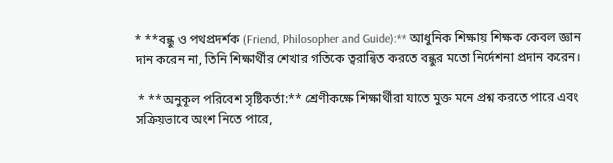* **বন্ধু ও পথপ্রদর্শক (Friend, Philosopher and Guide):** আধুনিক শিক্ষায় শিক্ষক কেবল জ্ঞান দান করেন না, তিনি শিক্ষার্থীর শেখার গতিকে ত্বরান্বিত করতে বন্ধুর মতো নির্দেশনা প্রদান করেন।

 * **অনুকূল পরিবেশ সৃষ্টিকর্তা:** শ্রেণীকক্ষে শিক্ষার্থীরা যাতে মুক্ত মনে প্রশ্ন করতে পারে এবং সক্রিয়ভাবে অংশ নিতে পারে,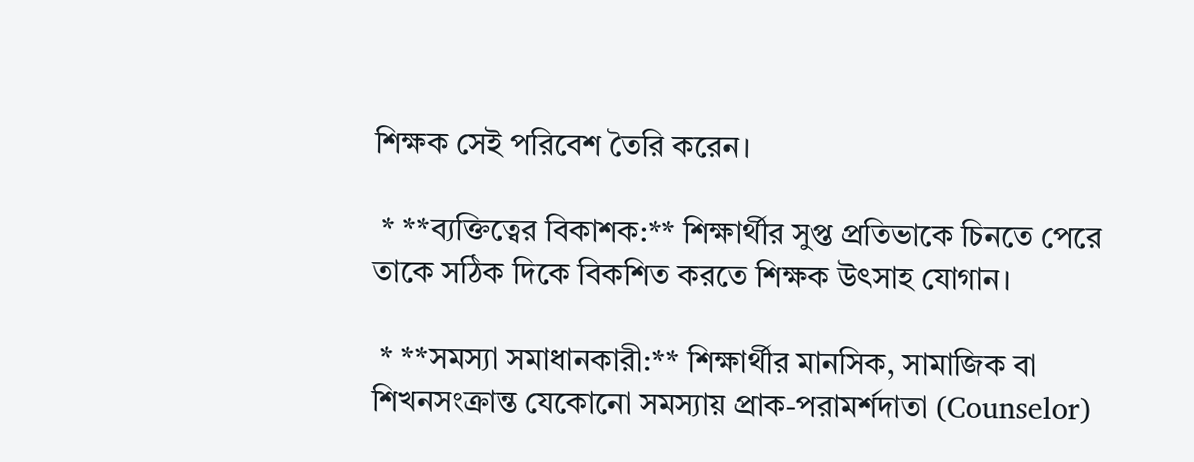শিক্ষক সেই পরিবেশ তৈরি করেন।

 * **ব্যক্তিত্বের বিকাশক:** শিক্ষার্থীর সুপ্ত প্রতিভাকে চিনতে পেরে তাকে সঠিক দিকে বিকশিত করতে শিক্ষক উৎসাহ যোগান।

 * **সমস্যা সমাধানকারী:** শিক্ষার্থীর মানসিক, সামাজিক বা শিখনসংক্রান্ত যেকোনো সমস্যায় প্রাক-পরামর্শদাতা (Counselor)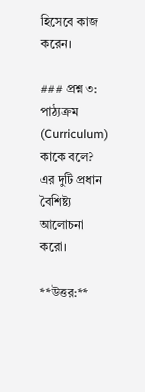হিসেবে কাজ করেন।

### প্রশ্ন ৩: পাঠ্যক্রম (Curriculum) কাকে বলে? এর দুটি প্রধান বৈশিষ্ট্য আলোচনা করো।

**উত্তর:**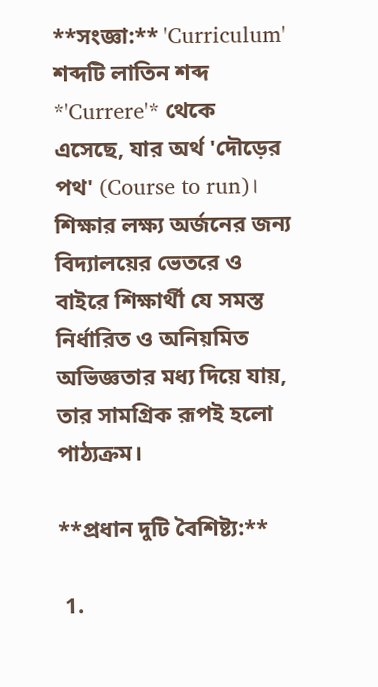**সংজ্ঞা:** 'Curriculum' শব্দটি লাতিন শব্দ *'Currere'* থেকে এসেছে, যার অর্থ 'দৌড়ের পথ' (Course to run)। শিক্ষার লক্ষ্য অর্জনের জন্য বিদ্যালয়ের ভেতরে ও বাইরে শিক্ষার্থী যে সমস্ত নির্ধারিত ও অনিয়মিত অভিজ্ঞতার মধ্য দিয়ে যায়, তার সামগ্রিক রূপই হলো পাঠ্যক্রম।

**প্রধান দুটি বৈশিষ্ট্য:**

 1.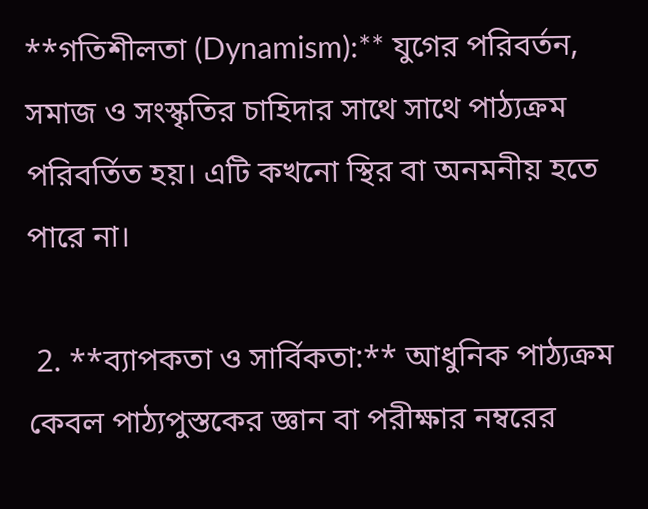**গতিশীলতা (Dynamism):** যুগের পরিবর্তন, সমাজ ও সংস্কৃতির চাহিদার সাথে সাথে পাঠ্যক্রম পরিবর্তিত হয়। এটি কখনো স্থির বা অনমনীয় হতে পারে না।

 2. **ব্যাপকতা ও সার্বিকতা:** আধুনিক পাঠ্যক্রম কেবল পাঠ্যপুস্তকের জ্ঞান বা পরীক্ষার নম্বরের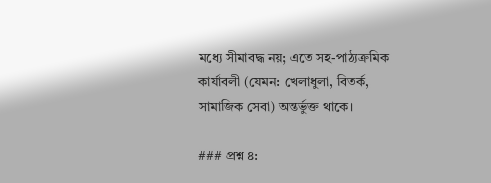মধ্যে সীমাবদ্ধ নয়; এতে সহ-পাঠ্যক্রমিক কার্যাবলী (যেমন: খেলাধুলা, বিতর্ক, সামাজিক সেবা) অন্তর্ভুক্ত থাকে।

### প্রশ্ন ৪: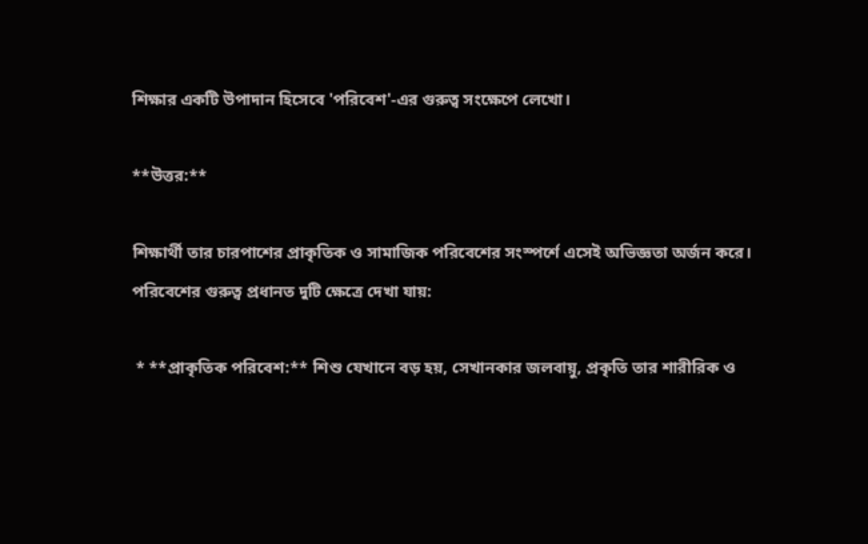শিক্ষার একটি উপাদান হিসেবে 'পরিবেশ'-এর গুরুত্ব সংক্ষেপে লেখো।

**উত্তর:**

শিক্ষার্থী তার চারপাশের প্রাকৃতিক ও সামাজিক পরিবেশের সংস্পর্শে এসেই অভিজ্ঞতা অর্জন করে। পরিবেশের গুরুত্ব প্রধানত দুটি ক্ষেত্রে দেখা যায়:

 * **প্রাকৃতিক পরিবেশ:** শিশু যেখানে বড় হয়, সেখানকার জলবায়ু, প্রকৃতি তার শারীরিক ও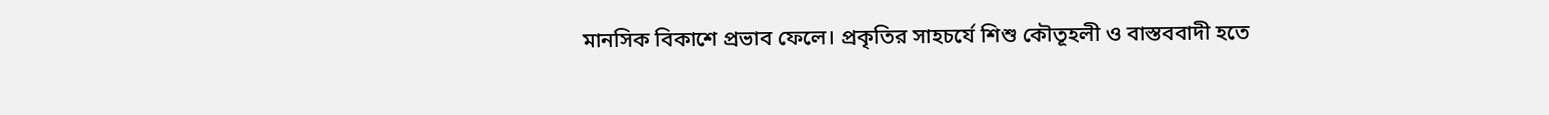মানসিক বিকাশে প্রভাব ফেলে। প্রকৃতির সাহচর্যে শিশু কৌতূহলী ও বাস্তববাদী হতে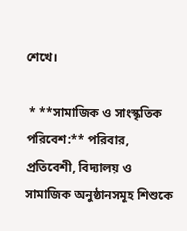শেখে।

 * **সামাজিক ও সাংস্কৃতিক পরিবেশ:** পরিবার, প্রতিবেশী, বিদ্যালয় ও সামাজিক অনুষ্ঠানসমূহ শিশুকে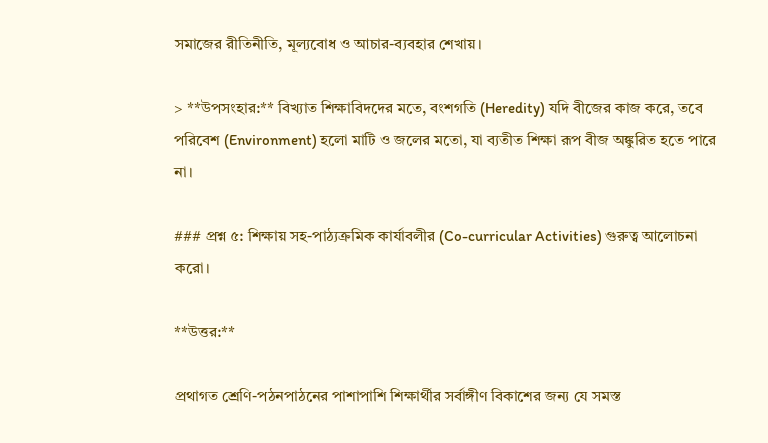সমাজের রীতিনীতি, মূল্যবোধ ও আচার-ব্যবহার শেখায়।

> **উপসংহার:** বিখ্যাত শিক্ষাবিদদের মতে, বংশগতি (Heredity) যদি বীজের কাজ করে, তবে পরিবেশ (Environment) হলো মাটি ও জলের মতো, যা ব্যতীত শিক্ষা রূপ বীজ অঙ্কুরিত হতে পারে না।

### প্রশ্ন ৫: শিক্ষায় সহ-পাঠ্যক্রমিক কার্যাবলীর (Co-curricular Activities) গুরুত্ব আলোচনা করো।

**উত্তর:**

প্রথাগত শ্রেণি-পঠনপাঠনের পাশাপাশি শিক্ষার্থীর সর্বাঙ্গীণ বিকাশের জন্য যে সমস্ত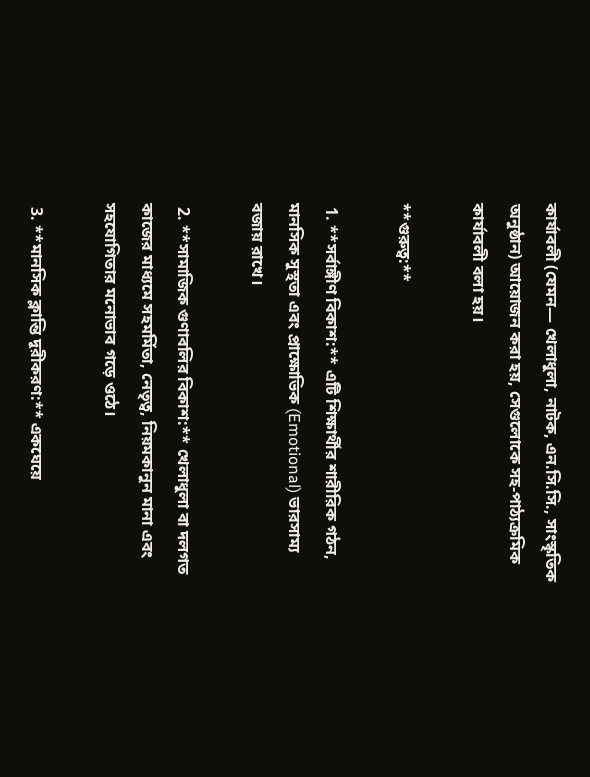কার্যাবলী (যেমন— খেলাধুলা, নাটক, এন.সি.সি., সাংস্কৃতিক অনুষ্ঠান) আয়োজন করা হয়, সেগুলোকে সহ-পাঠ্যক্রমিক কার্যাবলী বলা হয়।

**গুরুত্ব:**

 1. **সর্বাঙ্গীণ বিকাশ:** এটি শিক্ষার্থীর শারীরিক গঠন, মানসিক সুস্থতা এবং প্রাক্ষোভিক (Emotional) ভারসাম্য বজায় রাখে।

 2. **সামাজিক গুণাবলির বিকাশ:** খেলাধুলা বা দলগত কাজের মাধ্যমে সহমর্মিতা, নেতৃত্ব, নিয়মকানুন মানা এবং সহযোগিতার মনোভাব গড়ে ওঠে।

 3. **মানসিক ক্লান্তি দূরীকরণ:** একঘেয়ে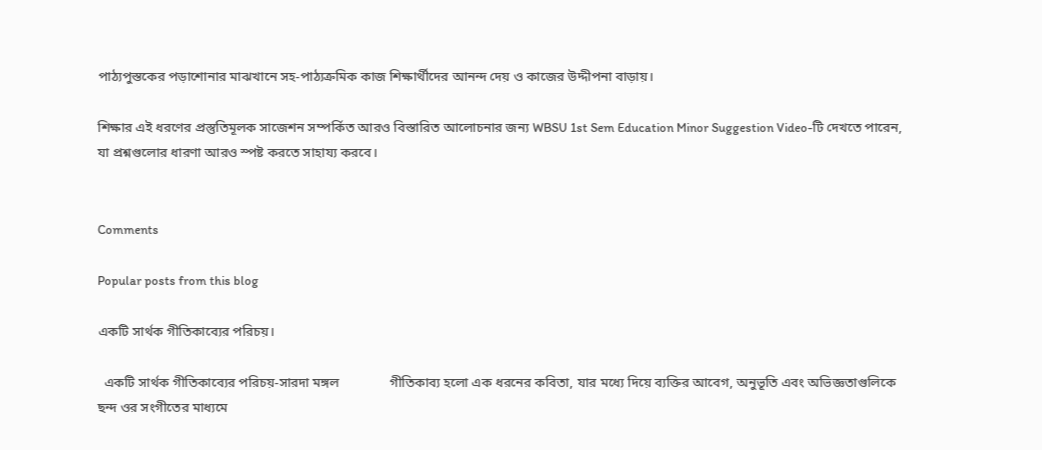পাঠ্যপুস্তকের পড়াশোনার মাঝখানে সহ-পাঠ্যক্রমিক কাজ শিক্ষার্থীদের আনন্দ দেয় ও কাজের উদ্দীপনা বাড়ায়।

শিক্ষার এই ধরণের প্রস্তুতিমূলক সাজেশন সম্পর্কিত আরও বিস্তারিত আলোচনার জন্য WBSU 1st Sem Education Minor Suggestion Video-টি দেখতে পারেন, যা প্রশ্নগুলোর ধারণা আরও স্পষ্ট করতে সাহায্য করবে।


Comments

Popular posts from this blog

একটি সার্থক গীতিকাব্যের পরিচয়।

  একটি সার্থক গীতিকাব্যের পরিচয়-সারদা মঙ্গল               গীতিকাব্য হলো এক ধরনের কবিতা, যার মধ্যে দিয়ে ব্যক্তির আবেগ, অনুভূতি এবং অভিজ্ঞতাগুলিকে ছন্দ ওর সংগীতের মাধ্যমে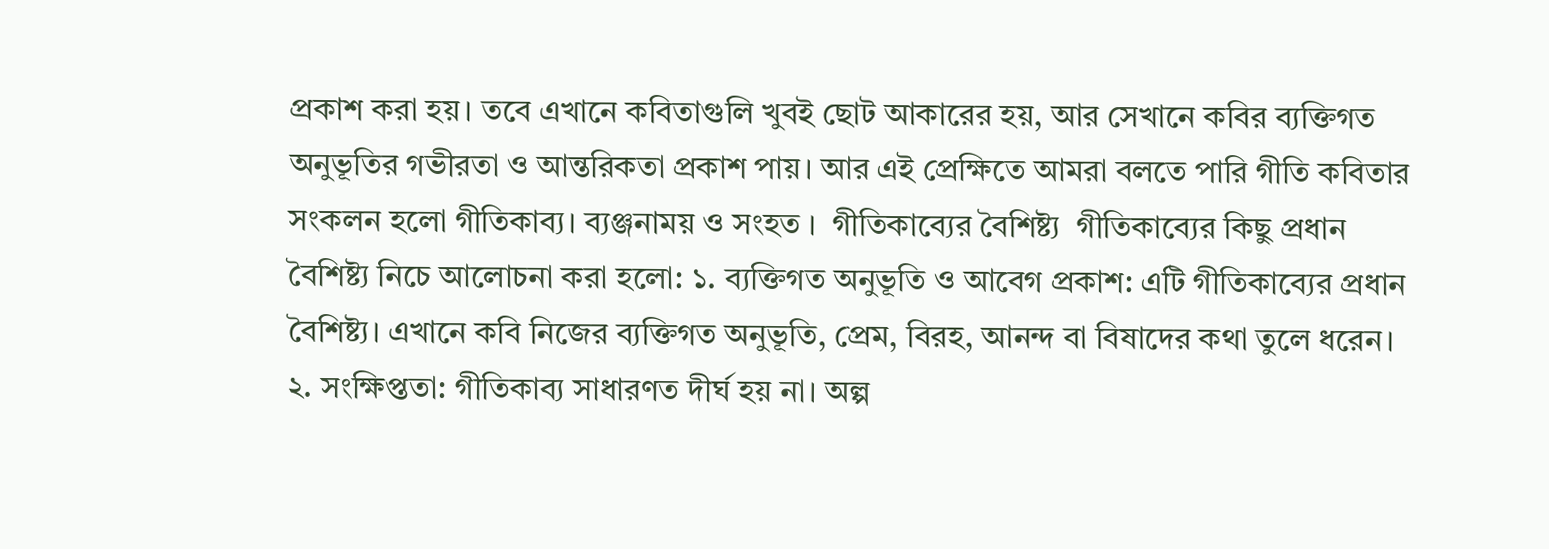প্রকাশ করা হয়। তবে এখানে কবিতাগুলি খুবই ছোট আকারের হয়, আর সেখানে কবির ব্যক্তিগত অনুভূতির গভীরতা ও আন্তরিকতা প্রকাশ পায়। আর এই প্রেক্ষিতে আমরা বলতে পারি গীতি কবিতার সংকলন হলো গীতিকাব্য। ব্যঞ্জনাময় ও সংহত ।  গীতিকাব্যের বৈশিষ্ট্য  গীতিকাব্যের কিছু প্রধান বৈশিষ্ট্য নিচে আলোচনা করা হলো: ১. ব্যক্তিগত অনুভূতি ও আবেগ প্রকাশ: এটি গীতিকাব্যের প্রধান বৈশিষ্ট্য। এখানে কবি নিজের ব্যক্তিগত অনুভূতি, প্রেম, বিরহ, আনন্দ বা বিষাদের কথা তুলে ধরেন। ২. সংক্ষিপ্ততা: গীতিকাব্য সাধারণত দীর্ঘ হয় না। অল্প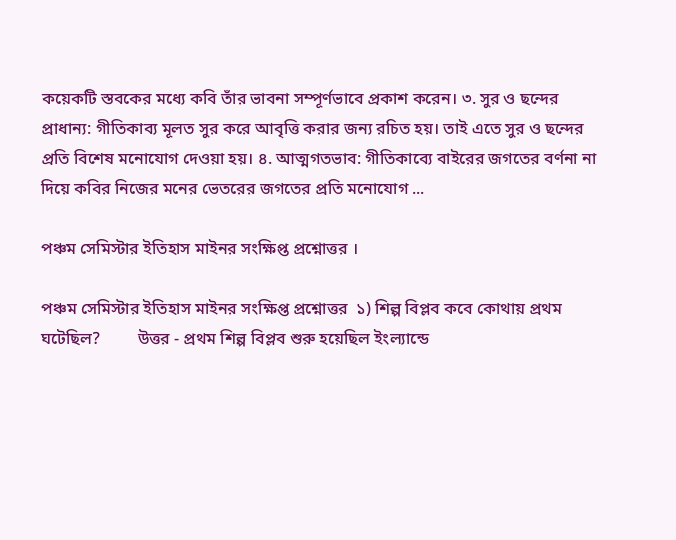কয়েকটি স্তবকের মধ্যে কবি তাঁর ভাবনা সম্পূর্ণভাবে প্রকাশ করেন। ৩. সুর ও ছন্দের প্রাধান্য: গীতিকাব্য মূলত সুর করে আবৃত্তি করার জন্য রচিত হয়। তাই এতে সুর ও ছন্দের প্রতি বিশেষ মনোযোগ দেওয়া হয়। ৪. আত্মগতভাব: গীতিকাব্যে বাইরের জগতের বর্ণনা না দিয়ে কবির নিজের মনের ভেতরের জগতের প্রতি মনোযোগ ...

পঞ্চম সেমিস্টার ইতিহাস মাইনর সংক্ষিপ্ত প্রশ্নোত্তর ।

পঞ্চম সেমিস্টার ইতিহাস মাইনর সংক্ষিপ্ত প্রশ্নোত্তর  ১) শিল্প বিপ্লব কবে কোথায় প্রথম ঘটেছিল?         উত্তর - প্রথম শিল্প বিপ্লব শুরু হয়েছিল ইংল্যান্ডে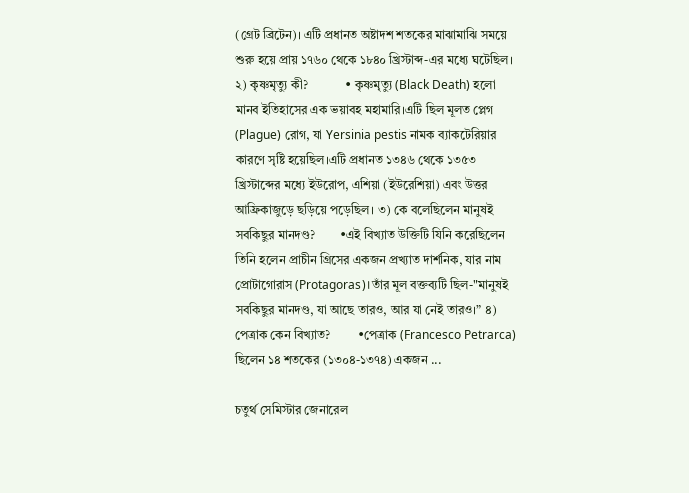(গ্রেট ব্রিটেন)। এটি প্রধানত অষ্টাদশ শতকের মাঝামাঝি সময়ে শুরু হয়ে প্রায় ১৭৬০ থেকে ১৮৪০ খ্রিস্টাব্দ-এর মধ্যে ঘটেছিল। ২) কৃষ্ণমৃত্যু কী?            • কৃষ্ণমৃত্যু (Black Death) হলো মানব ইতিহাসের এক ভয়াবহ মহামারি।এটি ছিল মূলত প্লেগ (Plague) রোগ, যা Yersinia pestis নামক ব্যাকটেরিয়ার কারণে সৃষ্টি হয়েছিল।এটি প্রধানত ১৩৪৬ থেকে ১৩৫৩ খ্রিস্টাব্দের মধ্যে ইউরোপ, এশিয়া (ইউরেশিয়া) এবং উত্তর আফ্রিকাজুড়ে ছড়িয়ে পড়েছিল। ৩) কে বলেছিলেন মানুষই সবকিছুর মানদণ্ড?        •এই বিখ্যাত উক্তিটি যিনি করেছিলেন তিনি হলেন প্রাচীন গ্রিসের একজন প্রখ্যাত দার্শনিক, যার নাম প্রোটাগোরাস (Protagoras)।তাঁর মূল বক্তব্যটি ছিল-"মানুষই সবকিছুর মানদণ্ড, যা আছে তারও, আর যা নেই তারও।” ৪) পেত্রাক কেন বিখ্যাত?         •পেত্রাক (Francesco Petrarca) ছিলেন ১৪ শতকের (১৩০৪-১৩৭৪) একজন ...

চতুর্থ সেমিস্টার জেনারেল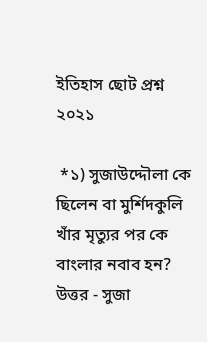ইতিহাস ছোট প্রশ্ন ২০২১

 *১) সুজাউদ্দৌলা কে ছিলেন বা মুর্শিদকুলি খাঁর মৃত্যুর পর কে বাংলার নবাব হন?  উত্তর - সুজা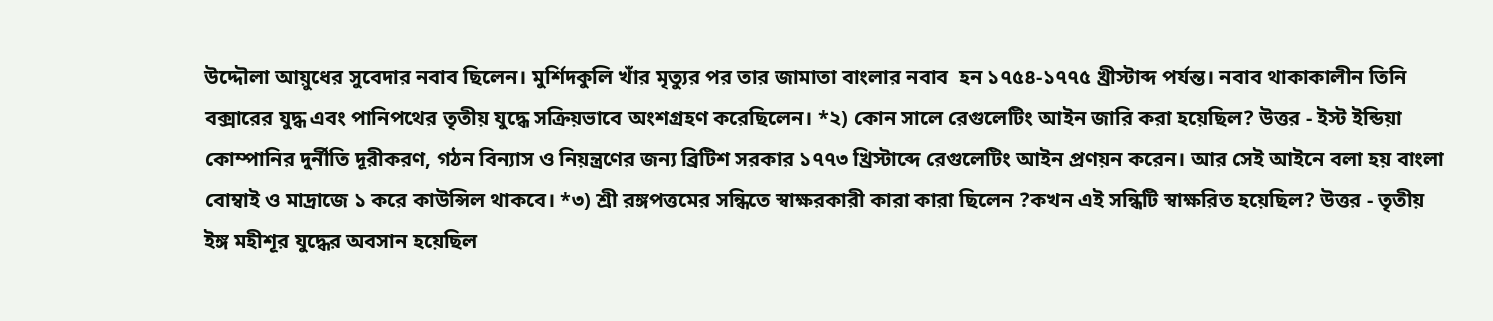উদ্দৌলা আয়ুধের সুবেদার নবাব ছিলেন। মুর্শিদকুলি খাঁর মৃত্যুর পর তার জামাতা বাংলার নবাব  হন ১৭৫৪-১৭৭৫ খ্রীস্টাব্দ পর্যন্ত। নবাব থাকাকালীন তিনি বক্সারের যুদ্ধ এবং পানিপথের তৃতীয় যুদ্ধে সক্রিয়ভাবে অংশগ্রহণ করেছিলেন। *২) কোন সালে রেগুলেটিং আইন জারি করা হয়েছিল? উত্তর - ইস্ট ইন্ডিয়া কোম্পানির দুর্নীতি দূরীকরণ, গঠন বিন্যাস ও নিয়ন্ত্রণের জন্য ব্রিটিশ সরকার ১৭৭৩ খ্রিস্টাব্দে রেগুলেটিং আইন প্রণয়ন করেন। আর সেই আইনে বলা হয় বাংলা বোম্বাই ও মাদ্রাজে ১ করে কাউন্সিল থাকবে। *৩) শ্রী রঙ্গপত্তমের সন্ধিতে স্বাক্ষরকারী কারা কারা ছিলেন ?কখন এই সন্ধিটি স্বাক্ষরিত হয়েছিল? উত্তর - তৃতীয় ইঙ্গ মহীশূর যুদ্ধের অবসান হয়েছিল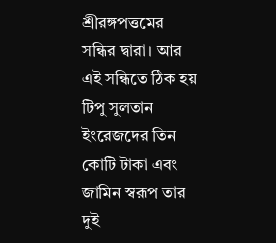শ্রীরঙ্গপত্তমের সন্ধির দ্বারা। আর এই সন্ধিতে ঠিক হয় টিপু সুলতান ইংরেজদের তিন কোটি টাকা এবং জামিন স্বরূপ তার দুই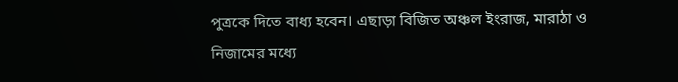পুত্রকে দিতে বাধ্য হবেন। এছাড়া বিজিত অঞ্চল ইংরাজ, মারাঠা ও নিজামের মধ্যে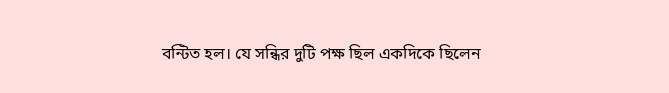বন্টিত হল। যে সন্ধির দুটি পক্ষ ছিল একদিকে ছিলেন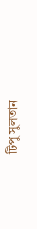টিপু সুলতান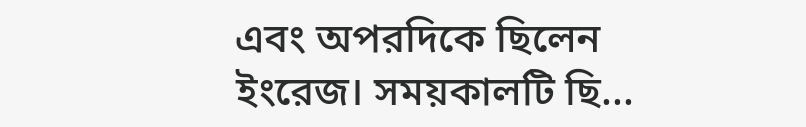এবং অপরদিকে ছিলেন ইংরেজ। সময়কালটি ছি...